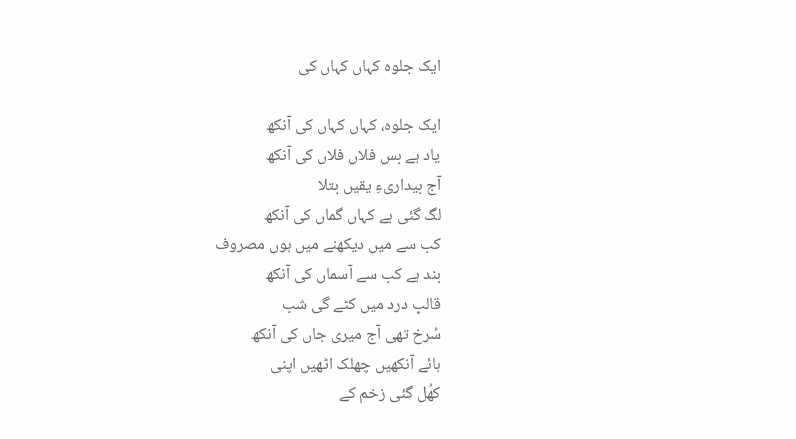ایک جلوہ کہاں کہاں کی

ایک جلوہ، کہاں کہاں کی آنکھ
یاد ہے بس فلاں فلاں کی آنکھ
آج بیداریءِ یقیں بتلا
لگ گئی ہے کہاں گماں کی آنکھ
کب سے میں دیکھنے میں ہوں مصروف
بند ہے کب سے آسماں کی آنکھ
قالبِ درد میں کٹے گی شب
سُرخ تھی آج میری جاں کی آنکھ
ہائے آنکھیں چھلک اٹھیں اپنی
کھُل گئی زخم کے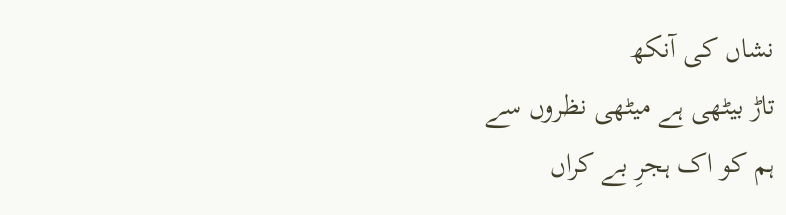نشاں کی آنکھ
تاڑ بیٹھی ہے میٹھی نظروں سے
ہم کو اک ہجرِ بے کراں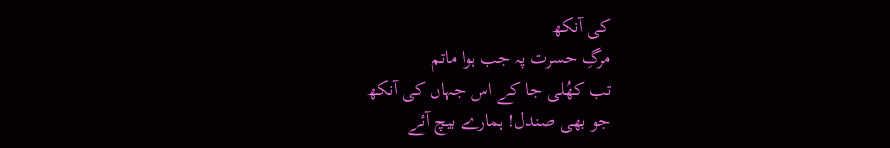کی آنکھ
مرگِ حسرت پہ جب ہوا ماتم
تب کھُلی جا کے اس جہاں کی آنکھ
جو بھی صندل! ہمارے بیچ آئے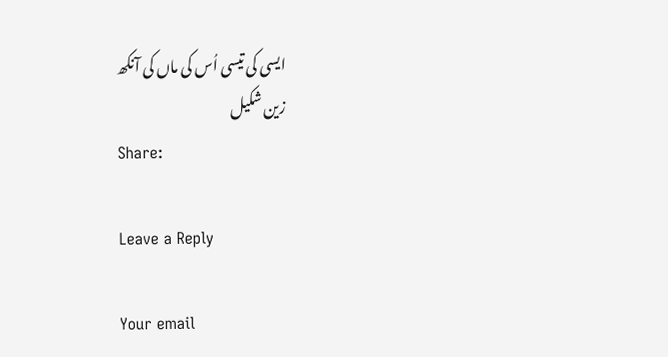ایسی کی تیسی اُس کی ماں کی آنکھ
زین شکیل
Share:

Leave a Reply

Your email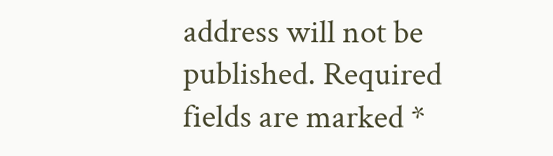address will not be published. Required fields are marked *